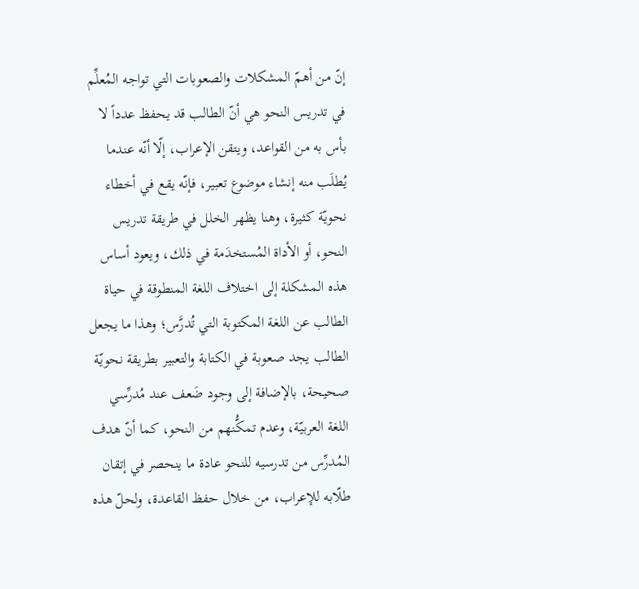إنّ من أهمّ المشكلات والصعوبات التي تواجه المُعلِّم في تدريس النحو هي أنّ الطالب قد يحفظ عدداً لا بأس به من القواعد، ويتقن الإعراب، إلّا أنّه عندما يُطلَب منه إنشاء موضوع تعبير، فإنّه يقع في أخطاء نحويّة كثيرة، وهنا يظهر الخلل في طريقة تدريس النحو، أو الأداة المُستخدَمة في ذلك، ويعود أساس هذه المشكلة إلى اختلاف اللغة المنطوقة في حياة الطالب عن اللغة المكتوبة التي تُدرَّس؛ وهذا ما يجعل الطالب يجد صعوبة في الكتابة والتعبير بطريقة نحويّة صحيحة، بالإضافة إلى وجود ضَعف عند مُدرِّسي اللغة العربيّة، وعدم تمكُّنهم من النحو، كما أنّ هدف المُدرِّس من تدرسيه للنحو عادة ما ينحصر في إتقان طلّابه للإعراب، من خلال حفظ القاعدة، ولحلّ هذه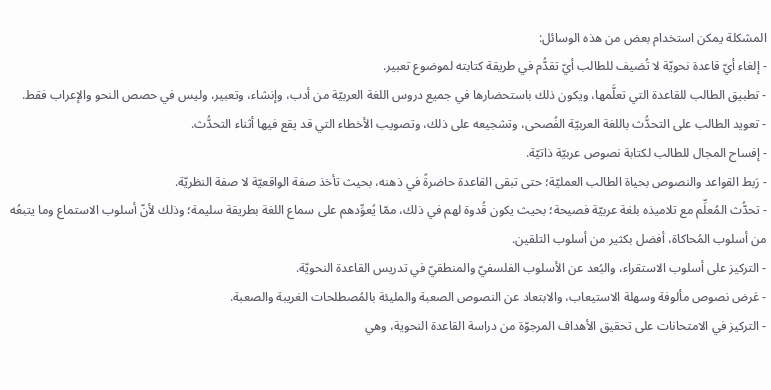المشكلة يمكن استخدام بعض من هذه الوسائل:
- إلغاء أيّ قاعدة نحويّة لا تُضيف للطالب أيّ تقدُّم في طريقة كتابته لموضوع تعبير.
- تطبيق الطالب للقاعدة التي تعلَّمها، ويكون ذلك باستحضارها في جميع دروس اللغة العربيّة من أدب، وإنشاء، وتعبير، وليس في حصص النحو والإعراب فقط.
- تعويد الطالب على التحدُّث باللغة العربيّة الفُصحى، وتشجيعه على ذلك، وتصويب الأخطاء التي قد يقع فيها أثناء التحدُّث.
- إفساح المجال للطالب لكتابة نصوص عربيّة ذاتيّة.
- رَبط القواعد والنصوص بحياة الطالب العمليّة؛ حتى تبقى القاعدة حاضرةً في ذهنه، بحيث تأخذ صفة الواقعيّة لا صفة النظريّة.
- تحدُّث المُعلِّم مع تلاميذه بلغة عربيّة فصيحة؛ بحيث يكون قُدوة لهم في ذلك، ممّا يُعوِّدهم على سماع اللغة بطريقة سليمة؛ وذلك لأنّ أسلوب الاستماع وما يتبعُه من أسلوب المُحاكاة، أفضل بكثير من أسلوب التلقين.
- التركيز على أسلوب الاستقراء، والبُعد عن الأسلوب الفلسفيّ والمنطقيّ في تدريس القاعدة النحويّة.
- عَرض نصوص مألوفة وسهلة الاستيعاب، والابتعاد عن النصوص الصعبة والمليئة بالمُصطلحات الغريبة والصعبة.
- التركيز في الامتحانات على تحقيق الأهداف المرجوّة من دراسة القاعدة النحوية، وهي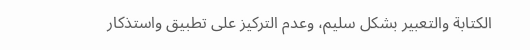الكتابة والتعبير بشكل سليم، وعدم التركيز على تطبيق واستذكار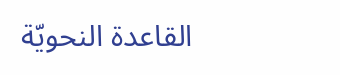القاعدة النحويّة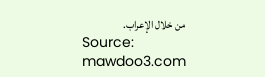من خلال الإعراب.
Source: mawdoo3.com